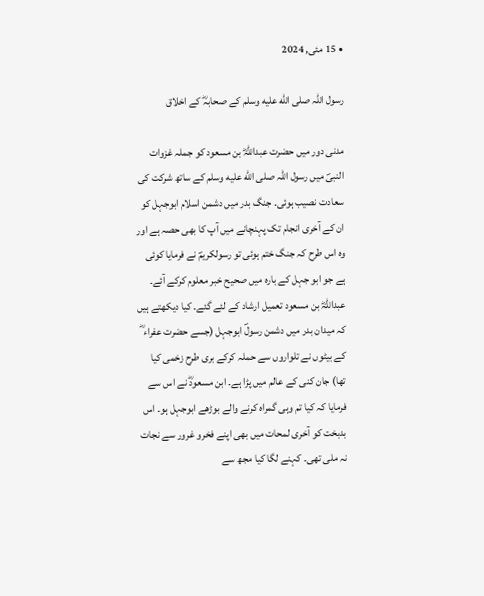• 15 مئی, 2024

رسول اللہ صلى الله عليه وسلم کے صحابہؓ کے اخلاق

مدنی دور میں حضرت عبداللہؓ بن مسعود کو جملہ غزوات النبیؐ میں رسول اللہ صلى الله عليه وسلم کے ساتھ شرکت کی سعادت نصیب ہوئی۔ جنگ بدر میں دشمن اسلام ابوجہل کو ان کے آخری انجام تک پہنچانے میں آپ کا بھی حصہ ہے اور وہ اس طرح کہ جنگ ختم ہوئی تو رسولکریمؐ نے فرمایا کوئی ہے جو ابو جہل کے بارہ میں صحیح خبر معلوم کرکے آئے۔ عبداللہؓ بن مسعود تعمیل ارشاد کے لئے گئے۔ کیا دیکھتے ہیں کہ میدان بدر میں دشمن رسولؐ ابوجہل (جسے حضرت عفراء ؓ کے بیٹوں نے تلواروں سے حملہ کرکے بری طرح زخمی کیا تھا) جان کنی کے عالم میں پڑا ہے۔ ابن مسعودؓ نے اس سے فرمایا کہ کیا تم وہی گمراہ کرنے والے بوڑھے ابوجہل ہو۔ اس بدبخت کو آخری لمحات میں بھی اپنے فخرو غرور سے نجات نہ ملی تھی۔ کہنے لگا کیا مجھ سے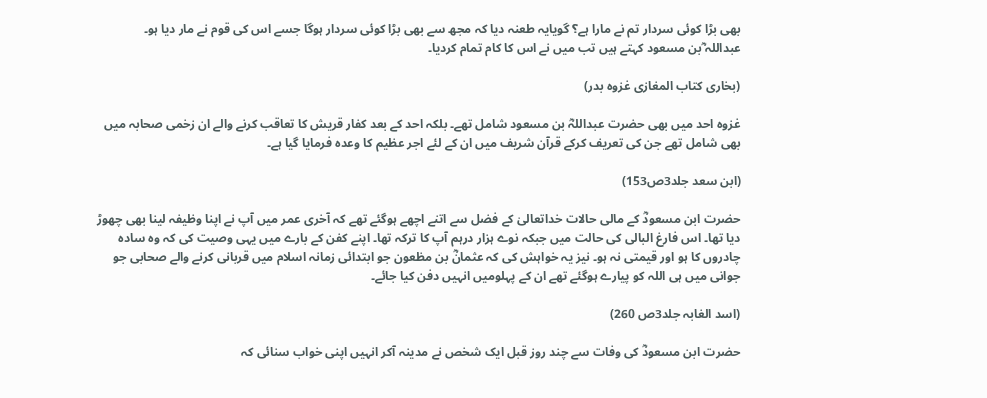بھی بڑا کوئی سردار تم نے مارا ہے؟ گویایہ طعنہ دیا کہ مجھ سے بھی بڑا کوئی سردار ہوگا جسے اس کی قوم نے مار دیا ہو۔ عبداللہ ؓبن مسعود کہتے ہیں تب میں نے اس کا کام تمام کردیا۔

(بخاری کتاب المغازی غزوہ بدر)

غزوہ احد میں بھی حضرت عبداللہؓ بن مسعود شامل تھے۔ بلکہ احد کے بعد کفار قریش کا تعاقب کرنے والے ان زخمی صحابہ میں بھی شامل تھے جن کی تعریف کرکے قرآن شریف میں ان کے لئے اجر عظیم کا وعدہ فرمایا گیا ہے۔

(ابن سعد جلد3ص153)

حضرت ابن مسعودؓ کے مالی حالات خداتعالیٰ کے فضل سے اتنے اچھے ہوگئے تھے کہ آخری عمر میں آپ نے اپنا وظیفہ لینا بھی چھوڑ دیا تھا۔ اس فارغ البالی کی حالت میں جبکہ نوے ہزار درہم آپ کا ترکہ تھا۔ اپنے کفن کے بارے میں یہی وصیت کی کہ وہ سادہ چادروں کا ہو اور قیمتی نہ ہو۔ نیز یہ خواہش کی کہ عثمانؓ بن مظعون جو ابتدائی زمانہ اسلام میں قربانی کرنے والے صحابی جو جوانی میں ہی اللہ کو پیارے ہوگئے تھے ان کے پہلومیں انہیں دفن کیا جائے۔

(اسد الغابہ جلد3ص 260)

حضرت ابن مسعودؓ کی وفات سے چند روز قبل ایک شخص نے مدینہ آکر انہیں اپنی خواب سنائی کہ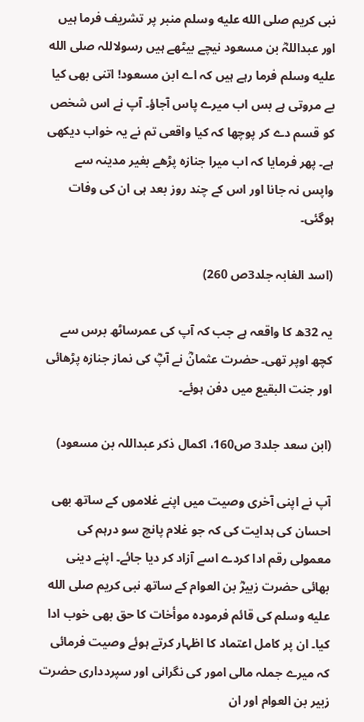نبی کریم صلى الله عليه وسلم منبر پر تشریف فرما ہیں اور عبداللہؓ بن مسعود نیچے بیٹھے ہیں رسولاللہ صلى الله عليه وسلم فرما رہے ہیں کہ اے ابن مسعود! اتنی بھی کیا بے مروتی ہے بس اب میرے پاس آجاؤ۔ آپ نے اس شخص کو قسم دے کر پوچھا کہ کیا واقعی تم نے یہ خواب دیکھی ہے۔ پھر فرمایا کہ اب میرا جنازہ پڑھے بغیر مدینہ سے واپس نہ جانا اور اس کے چند روز بعد ہی ان کی وفات ہوگئی۔

(اسد الغابہ جلد3ص 260)

یہ 32ھ کا واقعہ ہے جب کہ آپ کی عمرساٹھ برس سے کچھ اوپر تھی۔ حضرت عثمانؓ نے آپؓ کی نماز جنازہ پڑھائی اور جنت البقیع میں دفن ہوئے۔

(ابن سعد جلد3 ص160، اکمال ذکر عبداللہ بن مسعود)

آپ نے اپنی آخری وصیت میں اپنے غلاموں کے ساتھ بھی احسان کی ہدایت کی کہ جو غلام پانچ سو درہم کی معمولی رقم ادا کردے اسے آزاد کر دیا جائے۔ اپنے دینی بھائی حضرت زبیرؓ بن العوام کے ساتھ نبی کریم صلى الله عليه وسلم کی قائم فرمودہ موأخات کا حق بھی خوب ادا کیا۔ ان پر کامل اعتماد کا اظہار کرتے ہوئے وصیت فرمائی کہ میرے جملہ مالی امور کی نگرانی اور سپردداری حضرت زبیر بن العوام اور ان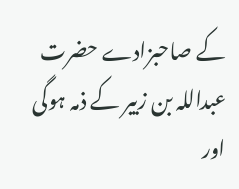کے صاحبزادے حضرت عبداللہ بن زبیر کے ذمہ ہوگی اور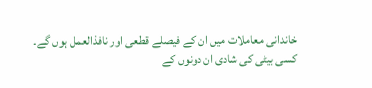خاندانی معاملات میں ان کے فیصلے قطعی اور نافذالعمل ہوں گے۔ کسی بیٹی کی شادی ان دونوں کے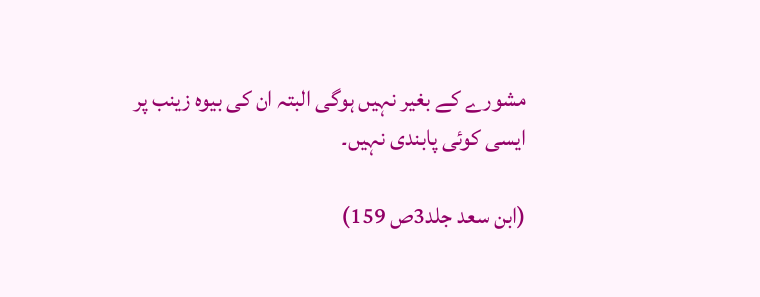مشورے کے بغیر نہیں ہوگی البتہ ان کی بیوہ زینب پر ایسی کوئی پابندی نہیں۔

(ابن سعد جلد3ص 159)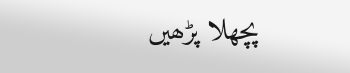پچھلا پڑھیں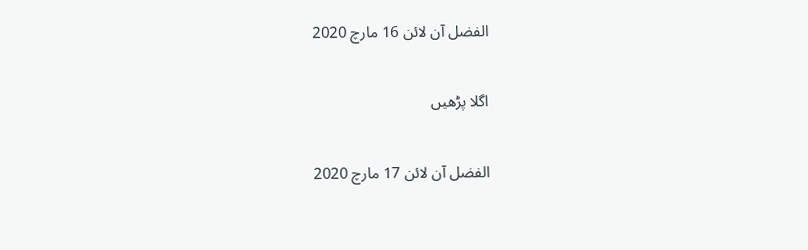الفضل آن لائن 16 مارچ 2020

اگلا پڑھیں

الفضل آن لائن 17 مارچ 2020